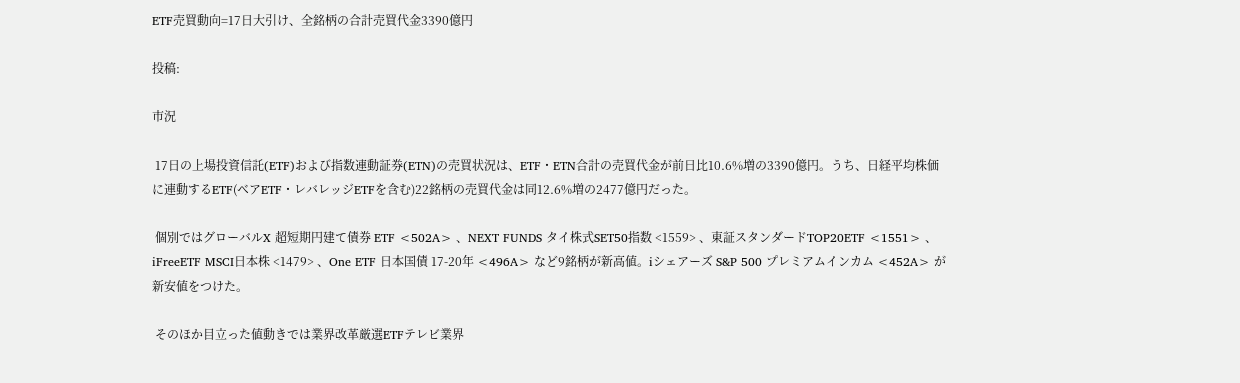ETF売買動向=17日大引け、全銘柄の合計売買代金3390億円

投稿:

市況

 17日の上場投資信託(ETF)および指数連動証券(ETN)の売買状況は、ETF・ETN合計の売買代金が前日比10.6%増の3390億円。うち、日経平均株価に連動するETF(ベアETF・レバレッジETFを含む)22銘柄の売買代金は同12.6%増の2477億円だった。

 個別ではグローバルX 超短期円建て債券 ETF <502A> 、NEXT FUNDS タイ株式SET50指数 <1559> 、東証スタンダードTOP20ETF <1551> 、iFreeETF MSCI日本株 <1479> 、One ETF 日本国債 17-20年 <496A> など9銘柄が新高値。iシェアーズ S&P 500 プレミアムインカム <452A> が新安値をつけた。

 そのほか目立った値動きでは業界改革厳選ETFテレビ業界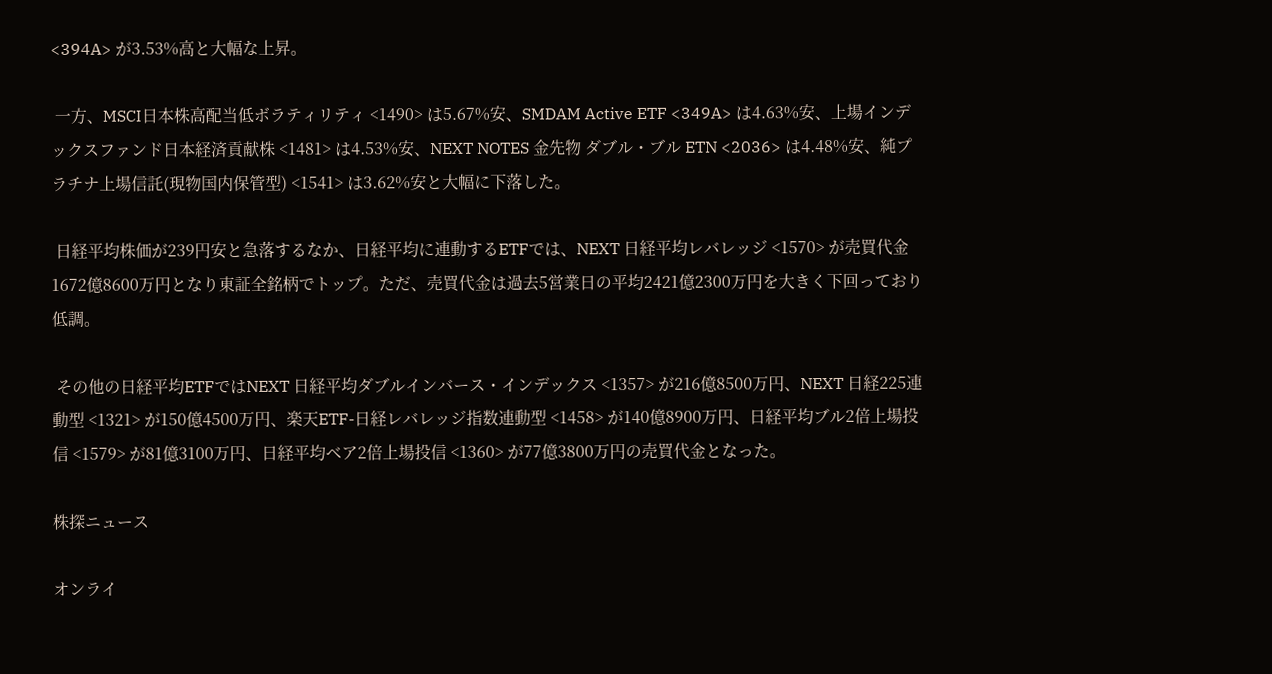<394A> が3.53%高と大幅な上昇。

 一方、MSCI日本株高配当低ボラティリティ <1490> は5.67%安、SMDAM Active ETF <349A> は4.63%安、上場インデックスファンド日本経済貢献株 <1481> は4.53%安、NEXT NOTES 金先物 ダブル・ブル ETN <2036> は4.48%安、純プラチナ上場信託(現物国内保管型) <1541> は3.62%安と大幅に下落した。

 日経平均株価が239円安と急落するなか、日経平均に連動するETFでは、NEXT 日経平均レバレッジ <1570> が売買代金1672億8600万円となり東証全銘柄でトップ。ただ、売買代金は過去5営業日の平均2421億2300万円を大きく下回っており低調。

 その他の日経平均ETFではNEXT 日経平均ダブルインバース・インデックス <1357> が216億8500万円、NEXT 日経225連動型 <1321> が150億4500万円、楽天ETF-日経レバレッジ指数連動型 <1458> が140億8900万円、日経平均ブル2倍上場投信 <1579> が81億3100万円、日経平均ベア2倍上場投信 <1360> が77億3800万円の売買代金となった。

株探ニュース

オンライ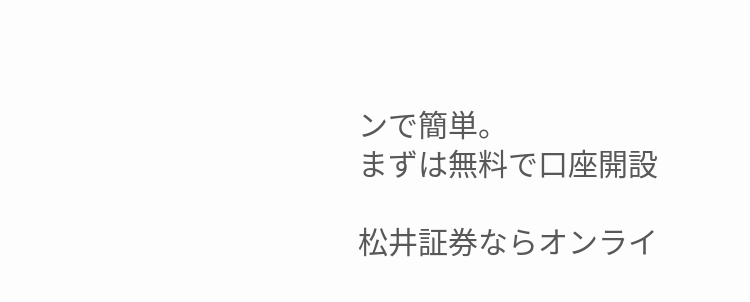ンで簡単。
まずは無料で口座開設

松井証券ならオンライ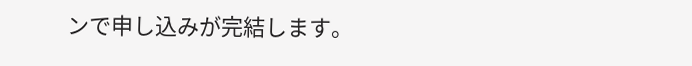ンで申し込みが完結します。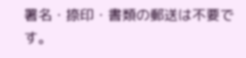署名・捺印・書類の郵送は不要です。